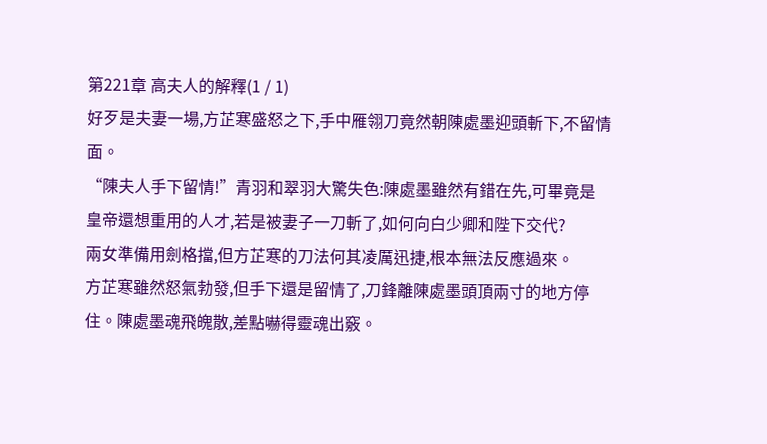第221章 高夫人的解釋(1 / 1)
好歹是夫妻一場,方芷寒盛怒之下,手中雁翎刀竟然朝陳處墨迎頭斬下,不留情面。
“陳夫人手下留情!”青羽和翠羽大驚失色:陳處墨雖然有錯在先,可畢竟是皇帝還想重用的人才,若是被妻子一刀斬了,如何向白少卿和陛下交代?
兩女準備用劍格擋,但方芷寒的刀法何其凌厲迅捷,根本無法反應過來。
方芷寒雖然怒氣勃發,但手下還是留情了,刀鋒離陳處墨頭頂兩寸的地方停住。陳處墨魂飛魄散,差點嚇得靈魂出竅。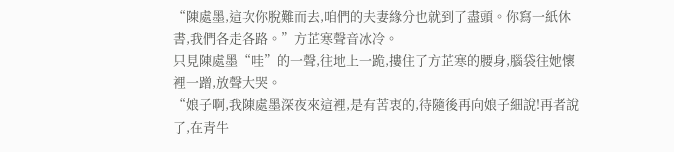“陳處墨,這次你脫難而去,咱們的夫妻緣分也就到了盡頭。你寫一紙休書,我們各走各路。”方芷寒聲音冰冷。
只見陳處墨“哇”的一聲,往地上一跪,摟住了方芷寒的腰身,腦袋往她懷裡一蹭,放聲大哭。
“娘子啊,我陳處墨深夜來這裡,是有苦衷的,待隨後再向娘子細說!再者說了,在青牛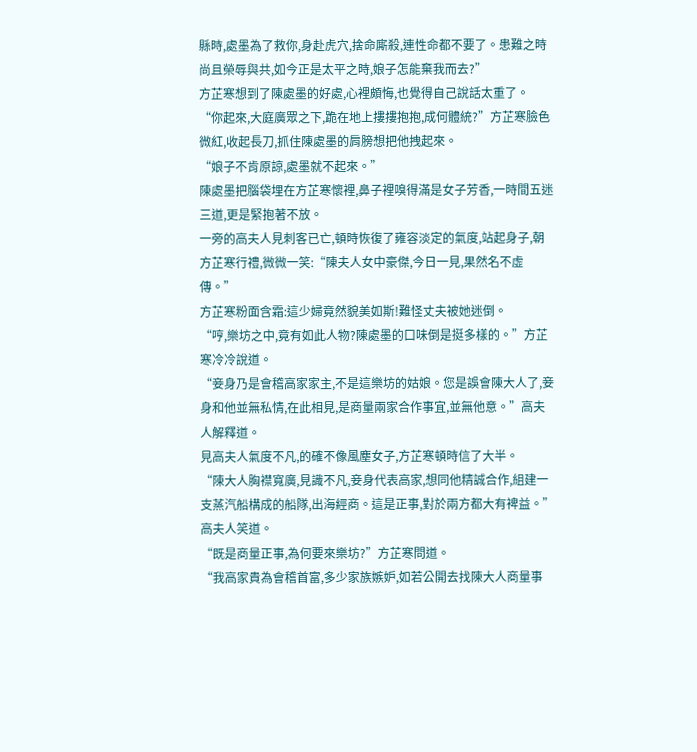縣時,處墨為了救你,身赴虎穴,捨命廝殺,連性命都不要了。患難之時尚且榮辱與共,如今正是太平之時,娘子怎能棄我而去?”
方芷寒想到了陳處墨的好處,心裡頗悔,也覺得自己說話太重了。
“你起來,大庭廣眾之下,跪在地上摟摟抱抱,成何體統?”方芷寒臉色微紅,收起長刀,抓住陳處墨的肩膀想把他拽起來。
“娘子不肯原諒,處墨就不起來。”
陳處墨把腦袋埋在方芷寒懷裡,鼻子裡嗅得滿是女子芳香,一時間五迷三道,更是緊抱著不放。
一旁的高夫人見刺客已亡,頓時恢復了雍容淡定的氣度,站起身子,朝方芷寒行禮,微微一笑:“陳夫人女中豪傑,今日一見,果然名不虛傳。”
方芷寒粉面含霜:這少婦竟然貌美如斯!難怪丈夫被她迷倒。
“哼,樂坊之中,竟有如此人物?陳處墨的口味倒是挺多樣的。”方芷寒冷冷說道。
“妾身乃是會稽高家家主,不是這樂坊的姑娘。您是誤會陳大人了,妾身和他並無私情,在此相見,是商量兩家合作事宜,並無他意。”高夫人解釋道。
見高夫人氣度不凡,的確不像風塵女子,方芷寒頓時信了大半。
“陳大人胸襟寬廣,見識不凡,妾身代表高家,想同他精誠合作,組建一支蒸汽船構成的船隊,出海經商。這是正事,對於兩方都大有裨益。”高夫人笑道。
“既是商量正事,為何要來樂坊?”方芷寒問道。
“我高家貴為會稽首富,多少家族嫉妒,如若公開去找陳大人商量事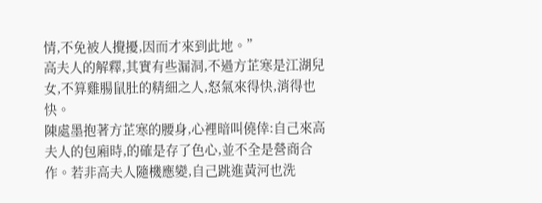情,不免被人攪擾,因而才來到此地。”
高夫人的解釋,其實有些漏洞,不過方芷寒是江湖兒女,不算雞腸鼠肚的精細之人,怒氣來得快,消得也快。
陳處墨抱著方芷寒的腰身,心裡暗叫僥倖:自己來高夫人的包廂時,的確是存了色心,並不全是營商合作。若非高夫人隨機應變,自己跳進黃河也洗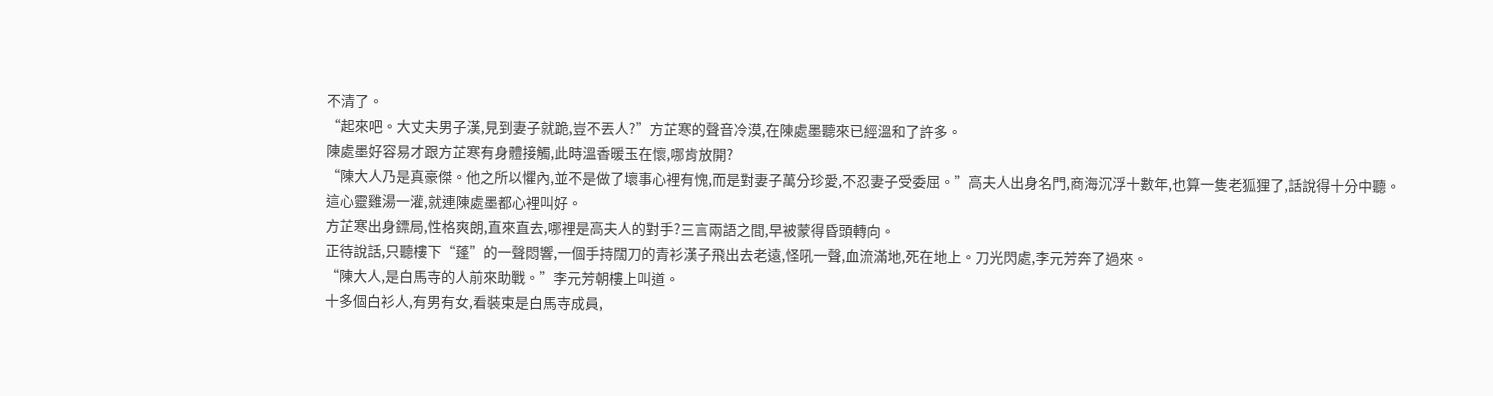不清了。
“起來吧。大丈夫男子漢,見到妻子就跪,豈不丟人?”方芷寒的聲音冷漠,在陳處墨聽來已經溫和了許多。
陳處墨好容易才跟方芷寒有身體接觸,此時溫香暖玉在懷,哪肯放開?
“陳大人乃是真豪傑。他之所以懼內,並不是做了壞事心裡有愧,而是對妻子萬分珍愛,不忍妻子受委屈。”高夫人出身名門,商海沉浮十數年,也算一隻老狐狸了,話說得十分中聽。
這心靈雞湯一灌,就連陳處墨都心裡叫好。
方芷寒出身鏢局,性格爽朗,直來直去,哪裡是高夫人的對手?三言兩語之間,早被蒙得昏頭轉向。
正待說話,只聽樓下“蓬”的一聲悶響,一個手持闊刀的青衫漢子飛出去老遠,怪吼一聲,血流滿地,死在地上。刀光閃處,李元芳奔了過來。
“陳大人,是白馬寺的人前來助戰。”李元芳朝樓上叫道。
十多個白衫人,有男有女,看裝束是白馬寺成員,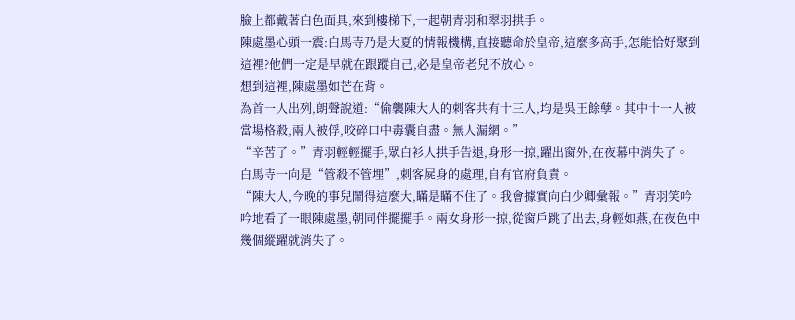臉上都戴著白色面具,來到樓梯下,一起朝青羽和翠羽拱手。
陳處墨心頭一震:白馬寺乃是大夏的情報機構,直接聽命於皇帝,這麼多高手,怎能恰好聚到這裡?他們一定是早就在跟蹤自己,必是皇帝老兒不放心。
想到這裡,陳處墨如芒在背。
為首一人出列,朗聲說道:“偷襲陳大人的刺客共有十三人,均是吳王餘孽。其中十一人被當場格殺,兩人被俘,咬碎口中毒囊自盡。無人漏網。”
“辛苦了。”青羽輕輕擺手,眾白衫人拱手告退,身形一掠,躍出窗外,在夜幕中消失了。
白馬寺一向是“管殺不管埋”,刺客屍身的處理,自有官府負責。
“陳大人,今晚的事兒鬧得這麼大,瞞是瞞不住了。我會據實向白少卿彙報。”青羽笑吟吟地看了一眼陳處墨,朝同伴擺擺手。兩女身形一掠,從窗戶跳了出去,身輕如燕,在夜色中幾個縱躍就消失了。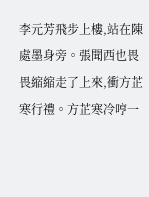李元芳飛步上樓,站在陳處墨身旁。張聞西也畏畏縮縮走了上來,衝方芷寒行禮。方芷寒冷哼一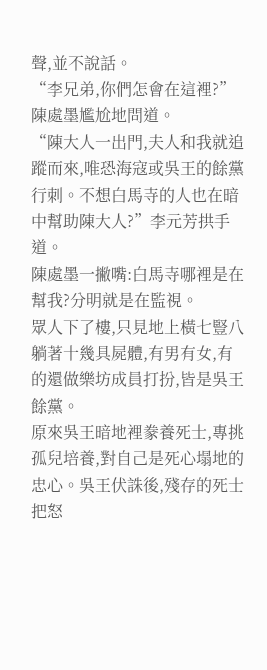聲,並不說話。
“李兄弟,你們怎會在這裡?”陳處墨尷尬地問道。
“陳大人一出門,夫人和我就追蹤而來,唯恐海寇或吳王的餘黨行刺。不想白馬寺的人也在暗中幫助陳大人?”李元芳拱手道。
陳處墨一撇嘴:白馬寺哪裡是在幫我?分明就是在監視。
眾人下了樓,只見地上橫七豎八躺著十幾具屍體,有男有女,有的還做樂坊成員打扮,皆是吳王餘黨。
原來吳王暗地裡豢養死士,專挑孤兒培養,對自己是死心塌地的忠心。吳王伏誅後,殘存的死士把怒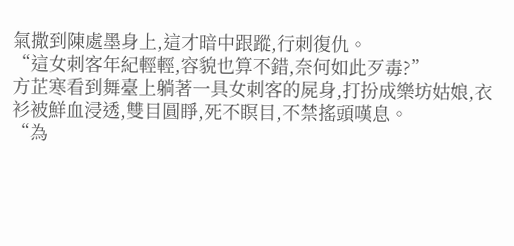氣撒到陳處墨身上,這才暗中跟蹤,行刺復仇。
“這女刺客年紀輕輕,容貌也算不錯,奈何如此歹毒?”
方芷寒看到舞臺上躺著一具女刺客的屍身,打扮成樂坊姑娘,衣衫被鮮血浸透,雙目圓睜,死不瞑目,不禁搖頭嘆息。
“為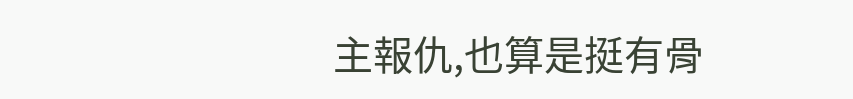主報仇,也算是挺有骨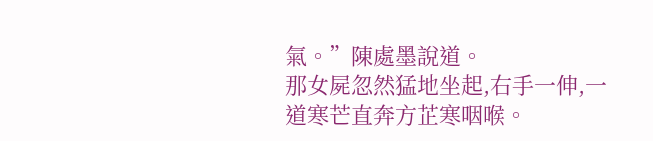氣。”陳處墨說道。
那女屍忽然猛地坐起,右手一伸,一道寒芒直奔方芷寒咽喉。